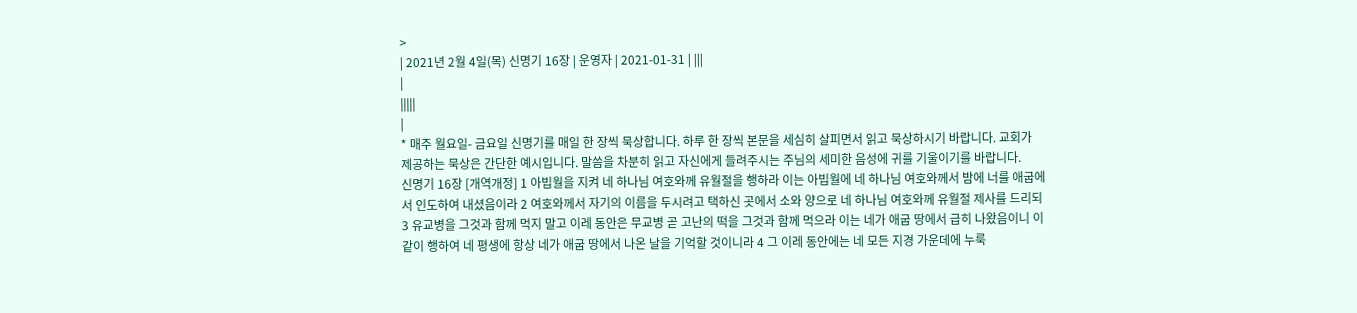>
| 2021년 2월 4일(목) 신명기 16장 | 운영자 | 2021-01-31 | |||
|
|||||
|
* 매주 월요일- 금요일 신명기를 매일 한 장씩 묵상합니다. 하루 한 장씩 본문을 세심히 살피면서 읽고 묵상하시기 바랍니다. 교회가 제공하는 묵상은 간단한 예시입니다. 말씀을 차분히 읽고 자신에게 들려주시는 주님의 세미한 음성에 귀를 기울이기를 바랍니다.
신명기 16장 [개역개정] 1 아빕월을 지켜 네 하나님 여호와께 유월절을 행하라 이는 아빕월에 네 하나님 여호와께서 밤에 너를 애굽에서 인도하여 내셨음이라 2 여호와께서 자기의 이름을 두시려고 택하신 곳에서 소와 양으로 네 하나님 여호와께 유월절 제사를 드리되 3 유교병을 그것과 함께 먹지 말고 이레 동안은 무교병 곧 고난의 떡을 그것과 함께 먹으라 이는 네가 애굽 땅에서 급히 나왔음이니 이같이 행하여 네 평생에 항상 네가 애굽 땅에서 나온 날을 기억할 것이니라 4 그 이레 동안에는 네 모든 지경 가운데에 누룩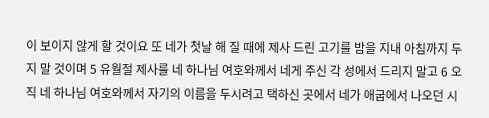이 보이지 않게 할 것이요 또 네가 첫날 해 질 때에 제사 드린 고기를 밤을 지내 아침까지 두지 말 것이며 5 유월절 제사를 네 하나님 여호와께서 네게 주신 각 성에서 드리지 말고 6 오직 네 하나님 여호와께서 자기의 이름을 두시려고 택하신 곳에서 네가 애굽에서 나오던 시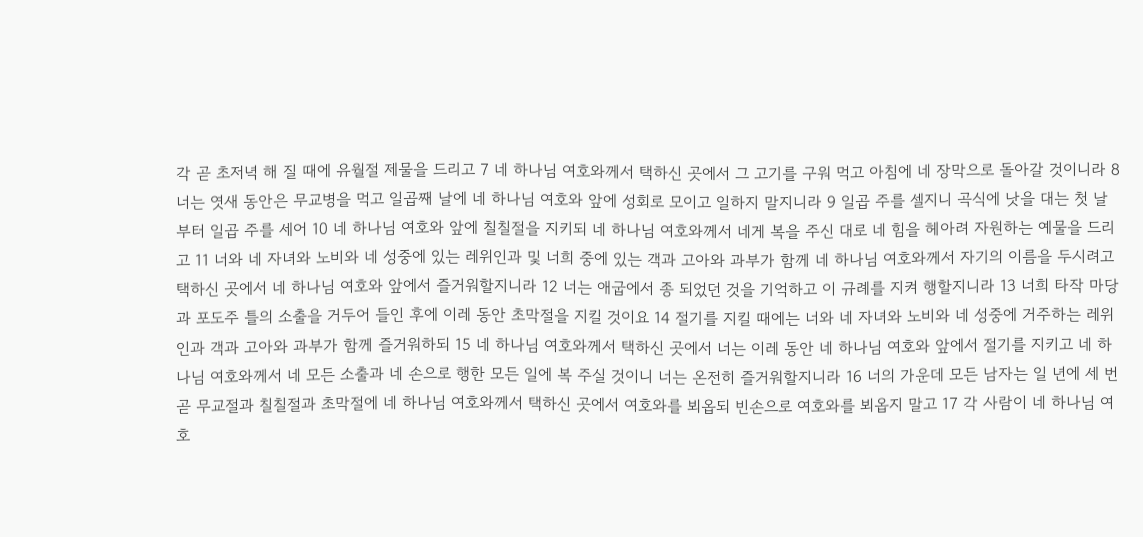각 곧 초저녁 해 질 때에 유월절 제물을 드리고 7 네 하나님 여호와께서 택하신 곳에서 그 고기를 구워 먹고 아침에 네 장막으로 돌아갈 것이니라 8 너는 엿새 동안은 무교병을 먹고 일곱째 날에 네 하나님 여호와 앞에 성회로 모이고 일하지 말지니라 9 일곱 주를 셀지니 곡식에 낫을 대는 첫 날부터 일곱 주를 세어 10 네 하나님 여호와 앞에 칠칠절을 지키되 네 하나님 여호와께서 네게 복을 주신 대로 네 힘을 헤아려 자원하는 예물을 드리고 11 너와 네 자녀와 노비와 네 성중에 있는 레위인과 및 너희 중에 있는 객과 고아와 과부가 함께 네 하나님 여호와께서 자기의 이름을 두시려고 택하신 곳에서 네 하나님 여호와 앞에서 즐거워할지니라 12 너는 애굽에서 종 되었던 것을 기억하고 이 규례를 지켜 행할지니라 13 너희 타작 마당과 포도주 틀의 소출을 거두어 들인 후에 이레 동안 초막절을 지킬 것이요 14 절기를 지킬 때에는 너와 네 자녀와 노비와 네 성중에 거주하는 레위인과 객과 고아와 과부가 함께 즐거워하되 15 네 하나님 여호와께서 택하신 곳에서 너는 이레 동안 네 하나님 여호와 앞에서 절기를 지키고 네 하나님 여호와께서 네 모든 소출과 네 손으로 행한 모든 일에 복 주실 것이니 너는 온전히 즐거워할지니라 16 너의 가운데 모든 남자는 일 년에 세 번 곧 무교절과 칠칠절과 초막절에 네 하나님 여호와께서 택하신 곳에서 여호와를 뵈옵되 빈손으로 여호와를 뵈옵지 말고 17 각 사람이 네 하나님 여호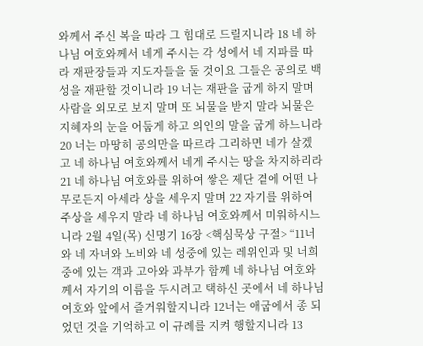와께서 주신 복을 따라 그 힘대로 드릴지니라 18 네 하나님 여호와께서 네게 주시는 각 성에서 네 지파를 따라 재판장들과 지도자들을 둘 것이요 그들은 공의로 백성을 재판할 것이니라 19 너는 재판을 굽게 하지 말며 사람을 외모로 보지 말며 또 뇌물을 받지 말라 뇌물은 지혜자의 눈을 어둡게 하고 의인의 말을 굽게 하느니라 20 너는 마땅히 공의만을 따르라 그리하면 네가 살겠고 네 하나님 여호와께서 네게 주시는 땅을 차지하리라 21 네 하나님 여호와를 위하여 쌓은 제단 곁에 어떤 나무로든지 아세라 상을 세우지 말며 22 자기를 위하여 주상을 세우지 말라 네 하나님 여호와께서 미워하시느니라 2월 4일(목) 신명기 16장 <핵심묵상 구절> “11너와 네 자녀와 노비와 네 성중에 있는 레위인과 및 너희 중에 있는 객과 고아와 과부가 함께 네 하나님 여호와께서 자기의 이름을 두시려고 택하신 곳에서 네 하나님 여호와 앞에서 즐거워할지니라 12너는 애굽에서 종 되었던 것을 기억하고 이 규례를 지켜 행할지니라 13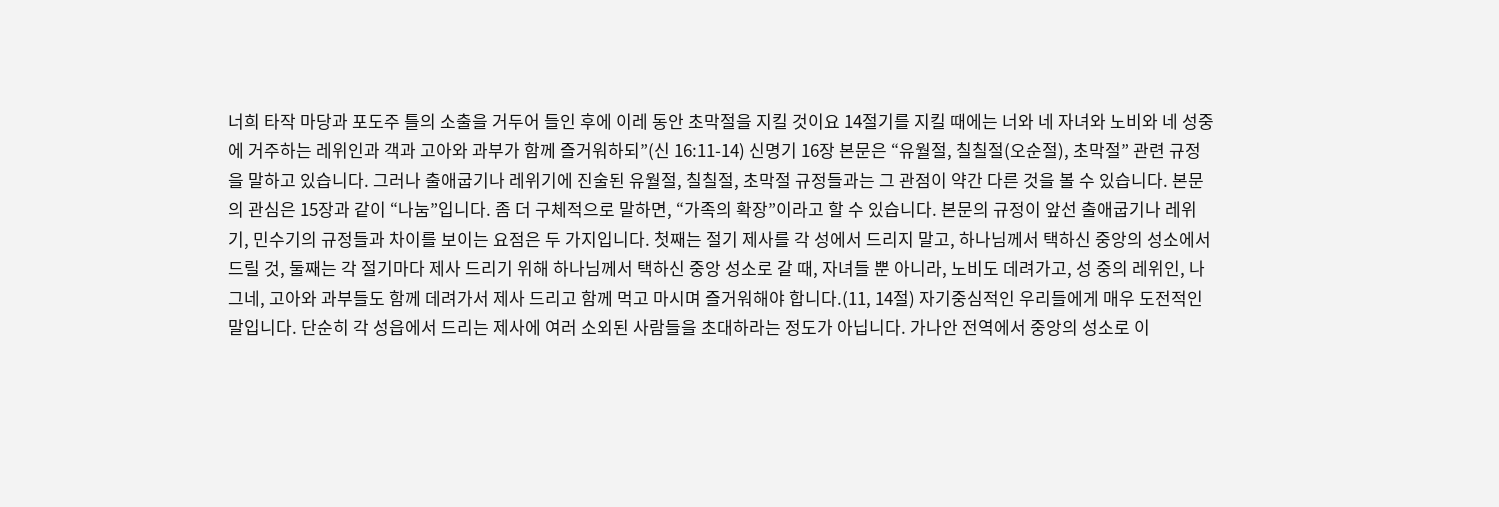너희 타작 마당과 포도주 틀의 소출을 거두어 들인 후에 이레 동안 초막절을 지킬 것이요 14절기를 지킬 때에는 너와 네 자녀와 노비와 네 성중에 거주하는 레위인과 객과 고아와 과부가 함께 즐거워하되”(신 16:11-14) 신명기 16장 본문은 “유월절, 칠칠절(오순절), 초막절” 관련 규정을 말하고 있습니다. 그러나 출애굽기나 레위기에 진술된 유월절, 칠칠절, 초막절 규정들과는 그 관점이 약간 다른 것을 볼 수 있습니다. 본문의 관심은 15장과 같이 “나눔”입니다. 좀 더 구체적으로 말하면, “가족의 확장”이라고 할 수 있습니다. 본문의 규정이 앞선 출애굽기나 레위기, 민수기의 규정들과 차이를 보이는 요점은 두 가지입니다. 첫째는 절기 제사를 각 성에서 드리지 말고, 하나님께서 택하신 중앙의 성소에서 드릴 것, 둘째는 각 절기마다 제사 드리기 위해 하나님께서 택하신 중앙 성소로 갈 때, 자녀들 뿐 아니라, 노비도 데려가고, 성 중의 레위인, 나그네, 고아와 과부들도 함께 데려가서 제사 드리고 함께 먹고 마시며 즐거워해야 합니다.(11, 14절) 자기중심적인 우리들에게 매우 도전적인 말입니다. 단순히 각 성읍에서 드리는 제사에 여러 소외된 사람들을 초대하라는 정도가 아닙니다. 가나안 전역에서 중앙의 성소로 이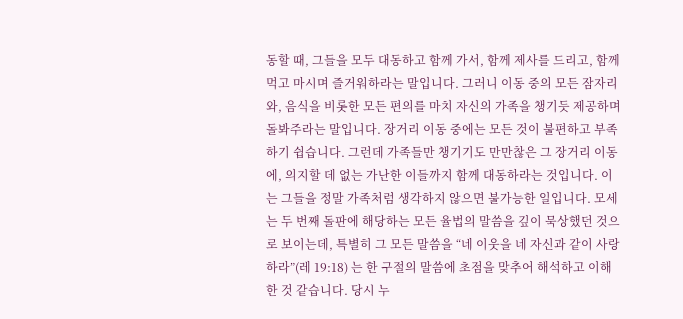동할 때, 그들을 모두 대동하고 함께 가서, 함께 제사를 드리고, 함께 먹고 마시며 즐거워하라는 말입니다. 그러니 이동 중의 모든 잠자리와, 음식을 비롯한 모든 편의를 마치 자신의 가족을 챙기듯 제공하며 돌봐주라는 말입니다. 장거리 이동 중에는 모든 것이 불편하고 부족하기 쉽습니다. 그런데 가족들만 챙기기도 만만찮은 그 장거리 이동에, 의지할 데 없는 가난한 이들까지 함께 대동하라는 것입니다. 이는 그들을 정말 가족처럼 생각하지 않으면 불가능한 일입니다. 모세는 두 번째 돌판에 해당하는 모든 율법의 말씀을 깊이 묵상했던 것으로 보이는데, 특별히 그 모든 말씀을 “네 이웃을 네 자신과 같이 사랑하라”(레 19:18) 는 한 구절의 말씀에 초점을 맞추어 해석하고 이해한 것 같습니다. 당시 누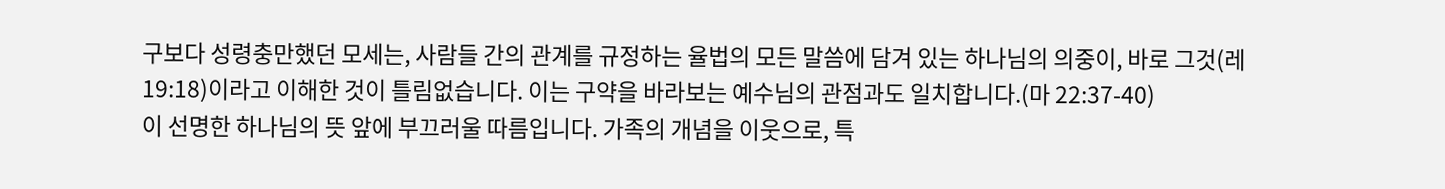구보다 성령충만했던 모세는, 사람들 간의 관계를 규정하는 율법의 모든 말씀에 담겨 있는 하나님의 의중이, 바로 그것(레 19:18)이라고 이해한 것이 틀림없습니다. 이는 구약을 바라보는 예수님의 관점과도 일치합니다.(마 22:37-40)
이 선명한 하나님의 뜻 앞에 부끄러울 따름입니다. 가족의 개념을 이웃으로, 특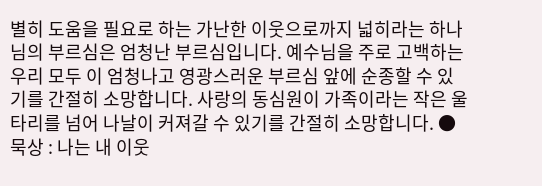별히 도움을 필요로 하는 가난한 이웃으로까지 넓히라는 하나님의 부르심은 엄청난 부르심입니다. 예수님을 주로 고백하는 우리 모두 이 엄청나고 영광스러운 부르심 앞에 순종할 수 있기를 간절히 소망합니다. 사랑의 동심원이 가족이라는 작은 울타리를 넘어 나날이 커져갈 수 있기를 간절히 소망합니다. ● 묵상 : 나는 내 이웃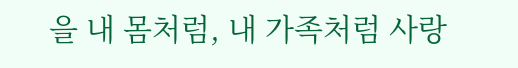을 내 몸처럼, 내 가족처럼 사랑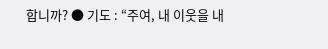합니까? ● 기도 : “주여, 내 이웃을 내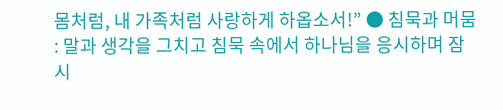몸처럼, 내 가족처럼 사랑하게 하옵소서!” ● 침묵과 머뭄 : 말과 생각을 그치고 침묵 속에서 하나님을 응시하며 잠시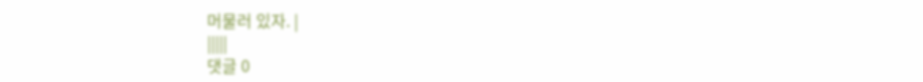머물러 있자. |
|||||
댓글 0